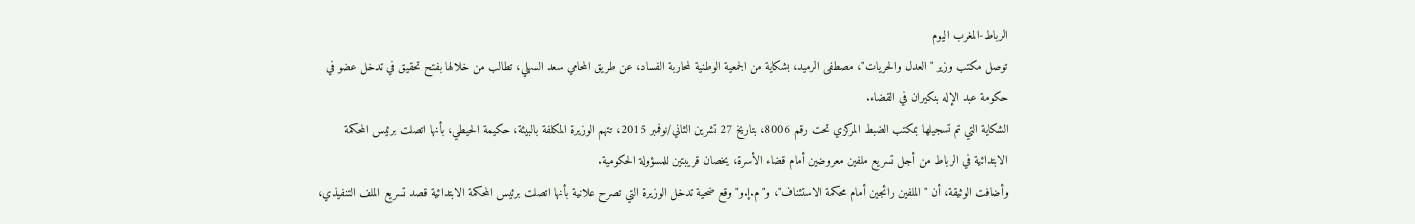الرباط-المغرب اليوم
توصل مكتب وزير "العدل والحريات"، مصطفى الرميد، بشكاية من الجمعية الوطنية لمحاربة الفساد، عن طريق المحامي سعد السهلي، تطالب من خلالها بفتح تحقيق في تدخل عضو في حكومة عبد الإله بنكيران في القضاء.
الشكاية التي تم تسجيلها بمكتب الضبط المركزي تحت رقم 8006، بتاريخ 27 تشرين الثاني/نوفمبر 2015، تتهم الوزيرة المكلفة بالبيئة، حكيمة الحيطي، بأنها اتصلت برئيس المحكمة الابتدائية في الرباط من أجل تسريع ملفين معروضين أمام قضاء الأسرة، يخصان قريبتين للمسؤولة الحكومية.
وأضافت الوثيقة، أن "الملفين رائجين أمام محكمة الاستئناف"، و"م.إ.و" وقع ضحية تدخل الوزيرة التي تصرح علانية بأنها اتصلت برئيس المحكمة الابتدائية قصد تسريع الملف التنفيذي،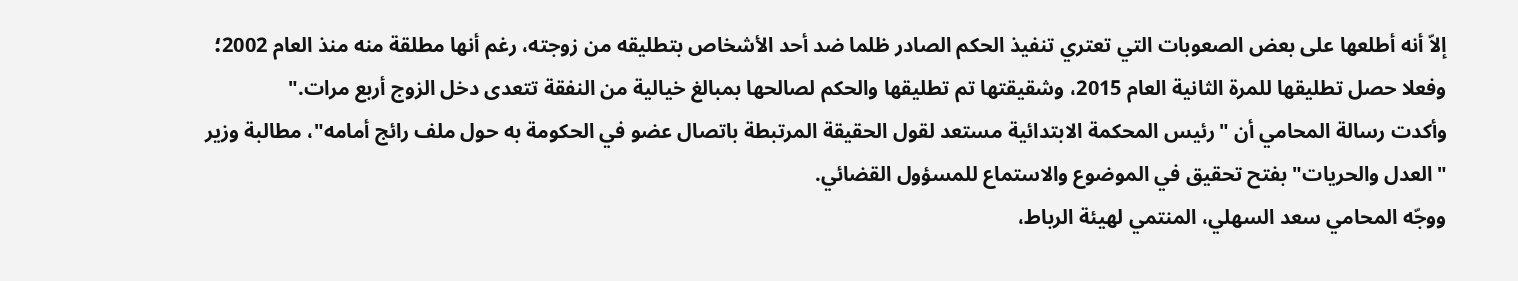إلاّ أنه أطلعها على بعض الصعوبات التي تعتري تنفيذ الحكم الصادر ظلما ضد أحد الأشخاص بتطليقه من زوجته، رغم أنها مطلقة منه منذ العام 2002؛ وفعلا حصل تطليقها للمرة الثانية العام 2015، وشقيقتها تم تطليقها والحكم لصالحها بمبالغ خيالية من النفقة تتعدى دخل الزوج أربع مرات."
وأكدت رسالة المحامي أن "رئيس المحكمة الابتدائية مستعد لقول الحقيقة المرتبطة باتصال عضو في الحكومة به حول ملف رائج أمامه"، مطالبة وزير "العدل والحريات" بفتح تحقيق في الموضوع والاستماع للمسؤول القضائي.
ووجّه المحامي سعد السهلي، المنتمي لهيئة الرباط،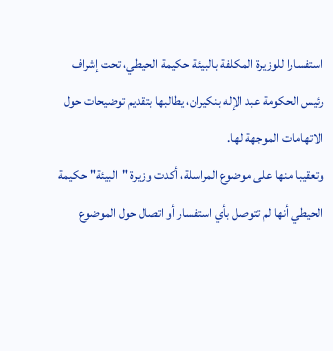استفسارا للوزيرة المكلفة بالبيئة حكيمة الحيطي، تحت إشراف رئيس الحكومة عبد الإله بنكيران، يطالبها بتقديم توضيحات حول الاتهامات الموجهة لها.
وتعقيبا منها على موضوع المراسلة، أكدت وزيرة "البيئة" حكيمة الحيطي أنها لم تتوصل بأي استفسار أو اتصال حول الموضوع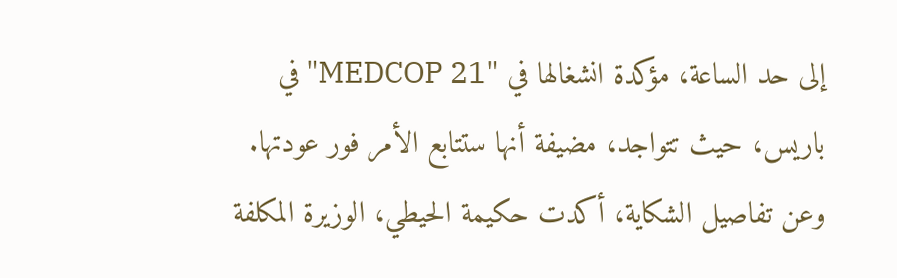إلى حد الساعة، مؤكدة انشغالها في "MEDCOP 21" في باريس، حيث تتواجد، مضيفة أنها ستتابع الأمر فور عودتها.
وعن تفاصيل الشكاية، أكدت حكيمة الحيطي، الوزيرة المكلفة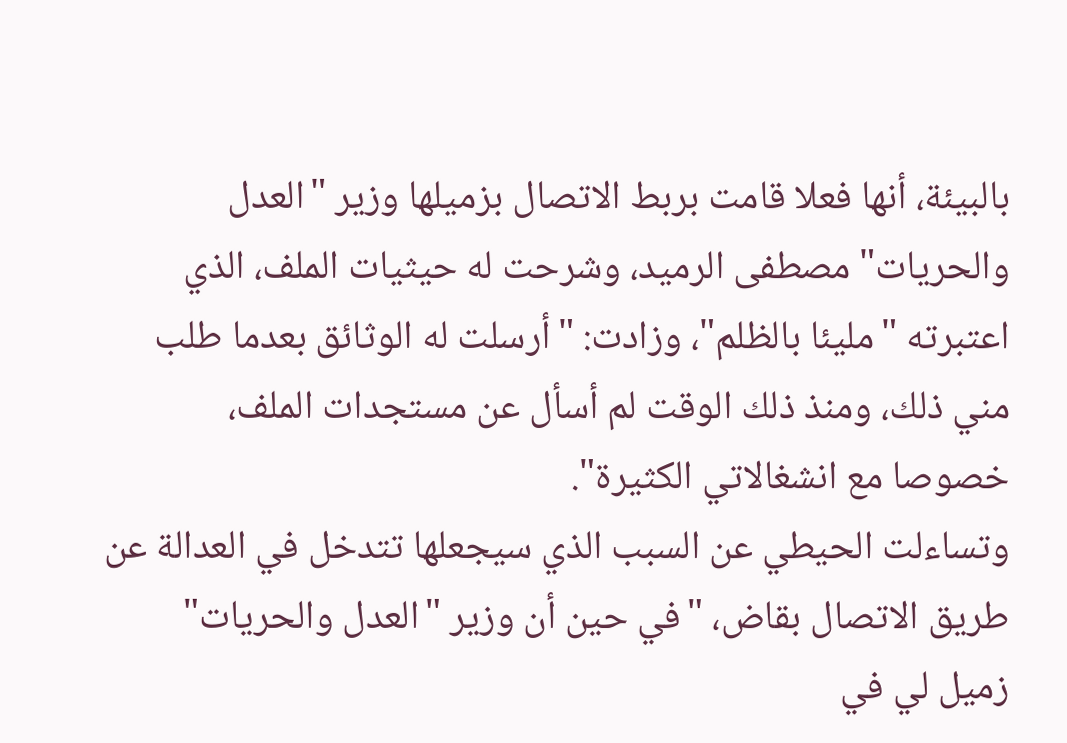بالبيئة، أنها فعلا قامت بربط الاتصال بزميلها وزير "العدل والحريات" مصطفى الرميد، وشرحت له حيثيات الملف، الذي اعتبرته "مليئا بالظلم"، وزادت: "أرسلت له الوثائق بعدما طلب مني ذلك، ومنذ ذلك الوقت لم أسأل عن مستجدات الملف، خصوصا مع انشغالاتي الكثيرة".
وتساءلت الحيطي عن السبب الذي سيجعلها تتدخل في العدالة عن طريق الاتصال بقاض، "في حين أن وزير "العدل والحريات" زميل لي في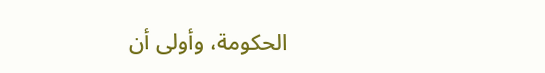الحكومة، وأولى أن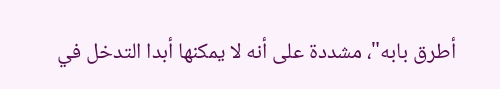أطرق بابه"، مشددة على أنه لا يمكنها أبدا التدخل في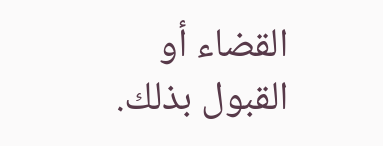القضاء أو القبول بذلك.